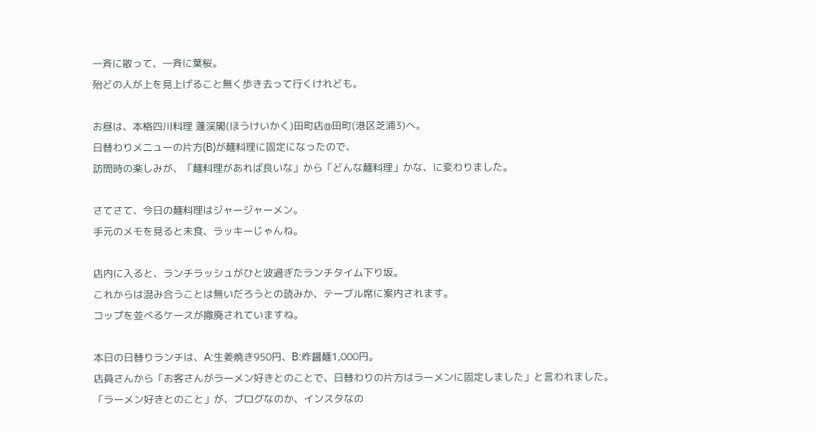一斉に散って、一斉に葉桜。
殆どの人が上を見上げること無く歩き去って行くけれども。

お昼は、本格四川料理 蓬渓閣(ほうけいかく)田町店@田町(港区芝浦3)へ。
日替わりメニューの片方(B)が麺料理に固定になったので、
訪問時の楽しみが、「麺料理があれば良いな」から「どんな麺料理」かな、に変わりました。

さてさて、今日の麺料理はジャージャーメン。
手元のメモを見ると未食、ラッキーじゃんね。

店内に入ると、ランチラッシュがひと波過ぎたランチタイム下り坂。
これからは混み合うことは無いだろうとの読みか、テーブル席に案内されます。
コップを並べるケースが撤廃されていますね。

本日の日替りランチは、A:生姜焼き950円、B:炸醤麺1,000円。
店員さんから「お客さんがラーメン好きとのことで、日替わりの片方はラーメンに固定しました」と言われました。
「ラーメン好きとのこと」が、ブログなのか、インスタなの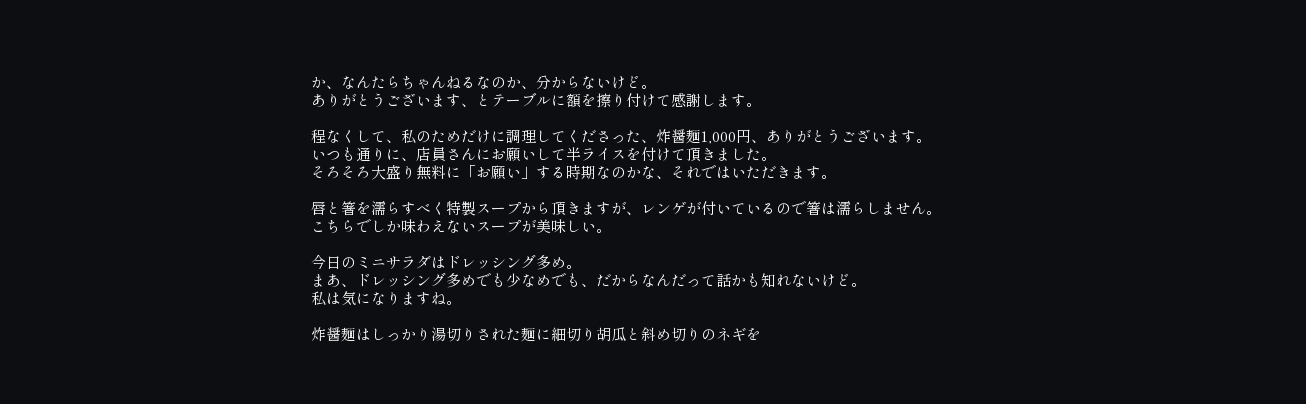か、なんたらちゃんねるなのか、分からないけど。
ありがとうございます、とテーブルに額を擦り付けて感謝します。

程なくして、私のためだけに調理してくださった、炸醤麺1,000円、ありがとうございます。
いつも通りに、店員さんにお願いして半ライスを付けて頂きました。
そろそろ大盛り無料に「お願い」する時期なのかな、それではいただきます。

唇と箸を濡らすべく特製スープから頂きますが、レンゲが付いているので箸は濡らしません。
こちらでしか味わえないスープが美味しい。

今日のミニサラダはドレッシング多め。
まあ、ドレッシング多めでも少なめでも、だからなんだって話かも知れないけど。
私は気になりますね。

炸醤麺はしっかり湯切りされた麺に細切り胡瓜と斜め切りのネギを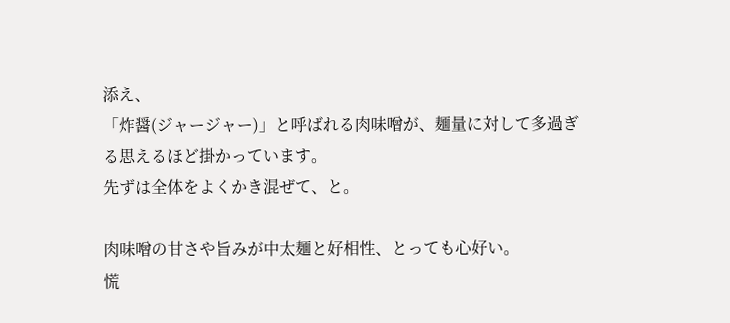添え、
「炸醤(ジャージャー)」と呼ばれる肉味噌が、麺量に対して多過ぎる思えるほど掛かっています。
先ずは全体をよくかき混ぜて、と。

肉味噌の甘さや旨みが中太麺と好相性、とっても心好い。
慌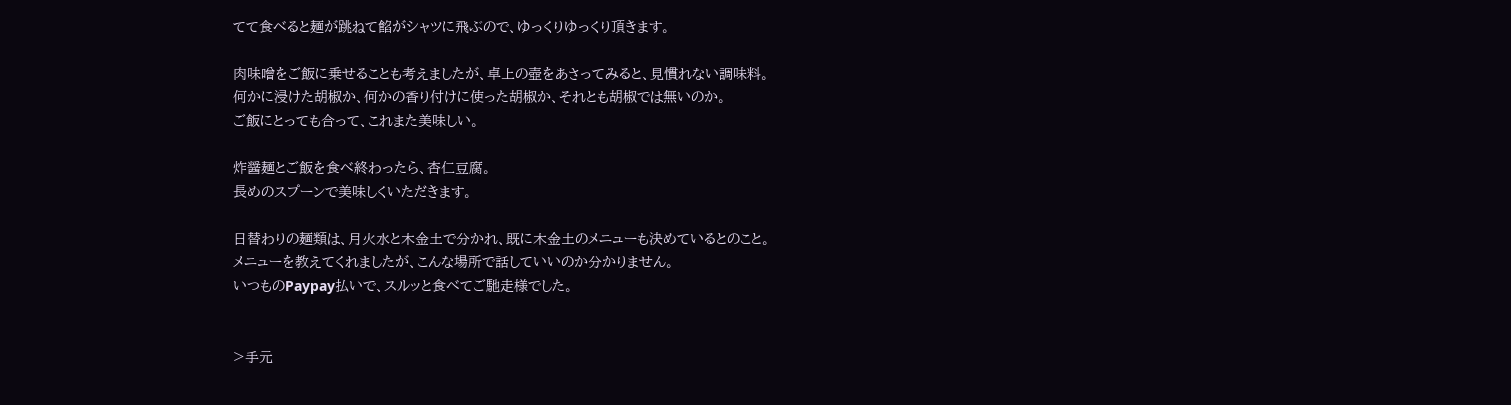てて食べると麺が跳ねて餡がシャツに飛ぶので、ゆっくりゆっくり頂きます。

肉味噌をご飯に乗せることも考えましたが、卓上の壺をあさってみると、見慣れない調味料。
何かに浸けた胡椒か、何かの香り付けに使った胡椒か、それとも胡椒では無いのか。
ご飯にとっても合って、これまた美味しい。

炸醤麺とご飯を食べ終わったら、杏仁豆腐。
長めのスプーンで美味しくいただきます。

日替わりの麺類は、月火水と木金土で分かれ、既に木金土のメニューも決めているとのこと。
メニューを教えてくれましたが、こんな場所で話していいのか分かりません。
いつものPaypay払いで、スルッと食べてご馳走様でした。


>手元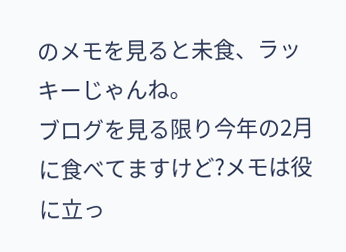のメモを見ると未食、ラッキーじゃんね。
ブログを見る限り今年の2月に食べてますけど?メモは役に立っ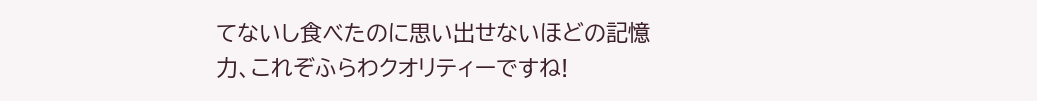てないし食べたのに思い出せないほどの記憶力、これぞふらわクオリティーですね!